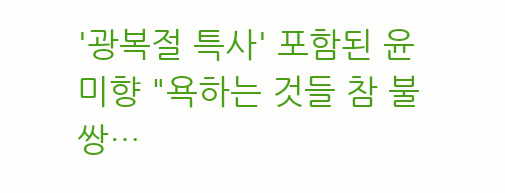'광복절 특사' 포함된 윤미향 "욕하는 것들 참 불쌍…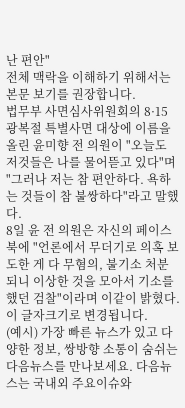난 편안"
전체 맥락을 이해하기 위해서는 본문 보기를 권장합니다.
법무부 사면심사위원회의 8·15 광복절 특별사면 대상에 이름을 올린 윤미향 전 의원이 "오늘도 저것들은 나를 물어뜯고 있다"며 "그러나 저는 참 편안하다. 욕하는 것들이 참 불쌍하다"라고 말했다.
8일 윤 전 의원은 자신의 페이스북에 "언론에서 무더기로 의혹 보도한 게 다 무혐의, 불기소 처분되니 이상한 것을 모아서 기소를 했던 검찰"이라며 이같이 밝혔다.
이 글자크기로 변경됩니다.
(예시) 가장 빠른 뉴스가 있고 다양한 정보, 쌍방향 소통이 숨쉬는 다음뉴스를 만나보세요. 다음뉴스는 국내외 주요이슈와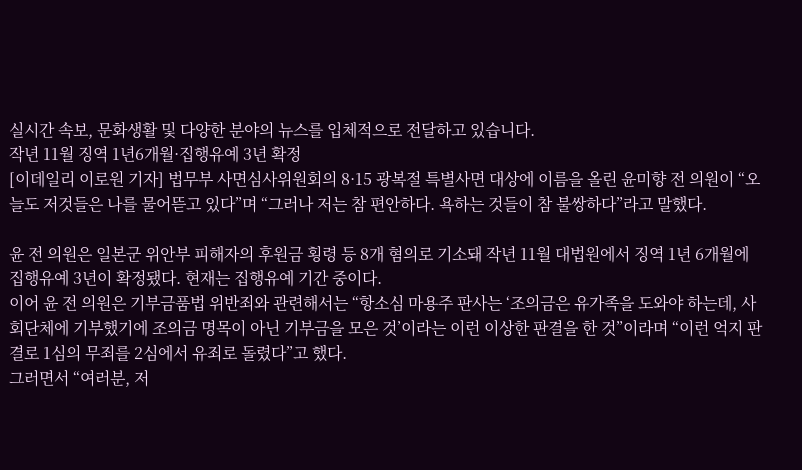실시간 속보, 문화생활 및 다양한 분야의 뉴스를 입체적으로 전달하고 있습니다.
작년 11월 징역 1년6개월·집행유예 3년 확정
[이데일리 이로원 기자] 법무부 사면심사위원회의 8·15 광복절 특별사면 대상에 이름을 올린 윤미향 전 의원이 “오늘도 저것들은 나를 물어뜯고 있다”며 “그러나 저는 참 편안하다. 욕하는 것들이 참 불쌍하다”라고 말했다.

윤 전 의원은 일본군 위안부 피해자의 후원금 횡령 등 8개 혐의로 기소돼 작년 11월 대법원에서 징역 1년 6개월에 집행유예 3년이 확정됐다. 현재는 집행유예 기간 중이다.
이어 윤 전 의원은 기부금품법 위반죄와 관련해서는 “항소심 마용주 판사는 ‘조의금은 유가족을 도와야 하는데, 사회단체에 기부했기에 조의금 명목이 아닌 기부금을 모은 것’이라는 이런 이상한 판결을 한 것”이라며 “이런 억지 판결로 1심의 무죄를 2심에서 유죄로 돌렸다”고 했다.
그러면서 “여러분, 저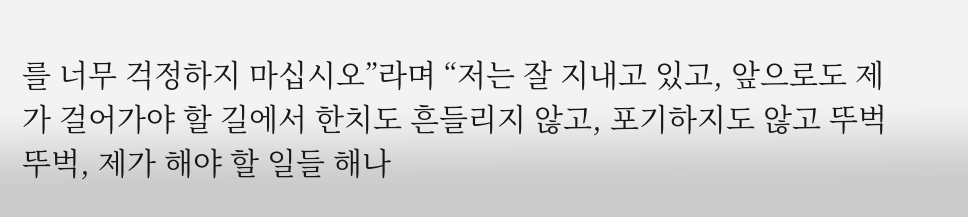를 너무 걱정하지 마십시오”라며 “저는 잘 지내고 있고, 앞으로도 제가 걸어가야 할 길에서 한치도 흔들리지 않고, 포기하지도 않고 뚜벅뚜벅, 제가 해야 할 일들 해나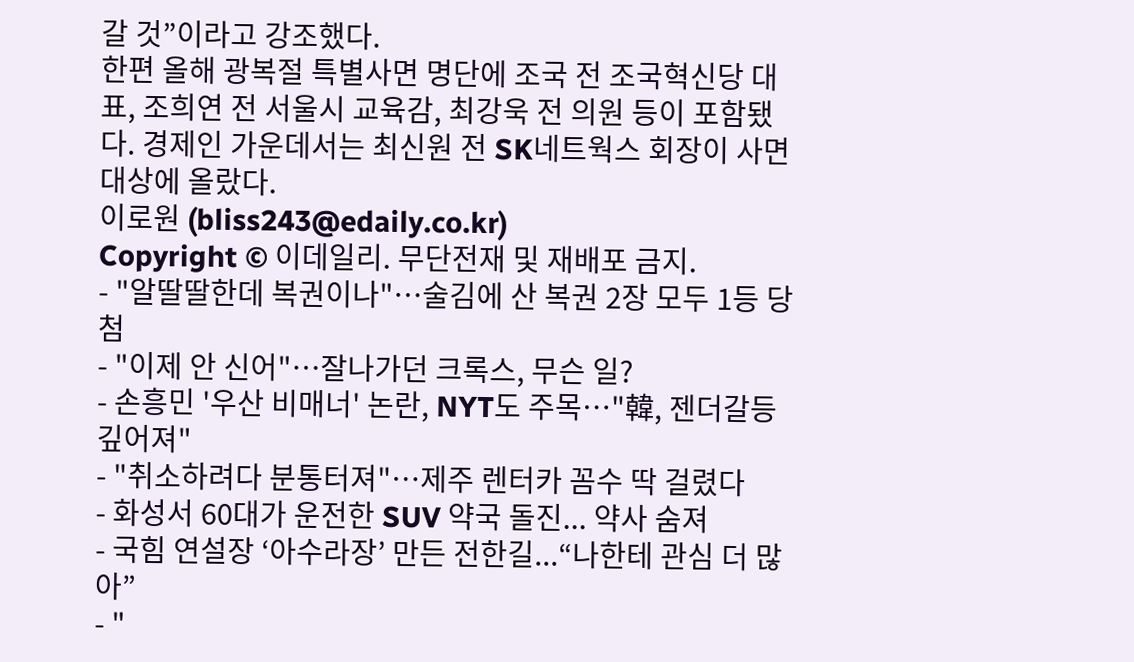갈 것”이라고 강조했다.
한편 올해 광복절 특별사면 명단에 조국 전 조국혁신당 대표, 조희연 전 서울시 교육감, 최강욱 전 의원 등이 포함됐다. 경제인 가운데서는 최신원 전 SK네트웍스 회장이 사면 대상에 올랐다.
이로원 (bliss243@edaily.co.kr)
Copyright © 이데일리. 무단전재 및 재배포 금지.
- "알딸딸한데 복권이나"…술김에 산 복권 2장 모두 1등 당첨
- "이제 안 신어"…잘나가던 크록스, 무슨 일?
- 손흥민 '우산 비매너' 논란, NYT도 주목…"韓, 젠더갈등 깊어져"
- "취소하려다 분통터져"…제주 렌터카 꼼수 딱 걸렸다
- 화성서 60대가 운전한 SUV 약국 돌진... 약사 숨져
- 국힘 연설장 ‘아수라장’ 만든 전한길...“나한테 관심 더 많아”
- "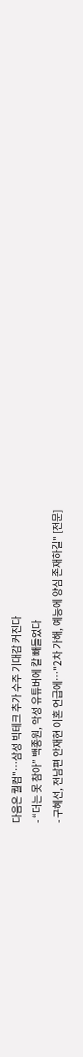다음은 퀄컴"…삼성 빅테크 추가 수주 기대감 커진다
- “더는 못 참아” 백종원, 악성 유튜버에 칼 빼들었다
- 구혜선, 전남편 안재현 이혼 언급에…"2차 가해, 예능에 양심 존재하길" [전문]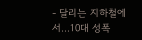- 달리는 지하철에서…10대 성폭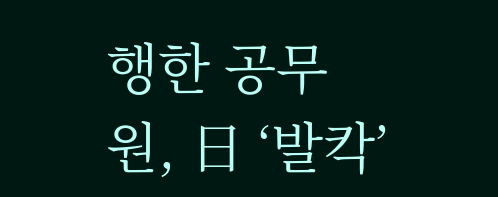행한 공무원, 日 ‘발칵’